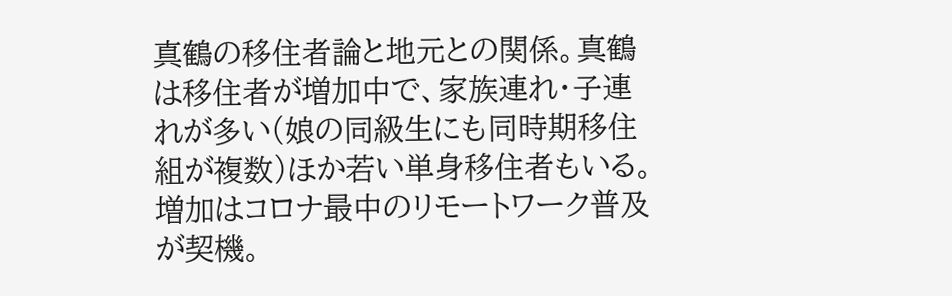真鶴の移住者論と地元との関係。真鶴は移住者が増加中で、家族連れ・子連れが多い(娘の同級生にも同時期移住組が複数)ほか若い単身移住者もいる。増加はコロナ最中のリモートワーク普及が契機。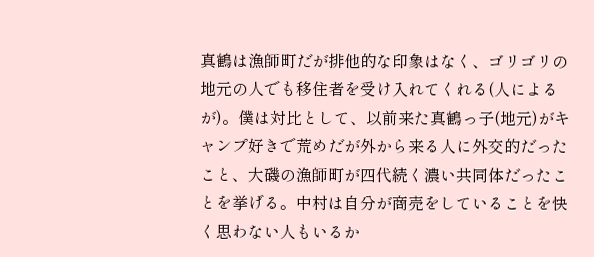真鶴は漁師町だが排他的な印象はなく、ゴリゴリの地元の人でも移住者を受け入れてくれる(人によるが)。僕は対比として、以前来た真鶴っ子(地元)がキャンプ好きで荒めだが外から来る人に外交的だったこと、大磯の漁師町が四代続く濃い共同体だったことを挙げる。中村は自分が商売をしていることを快く思わない人もいるか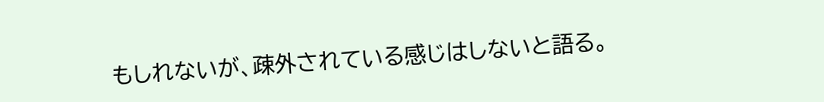もしれないが、疎外されている感じはしないと語る。